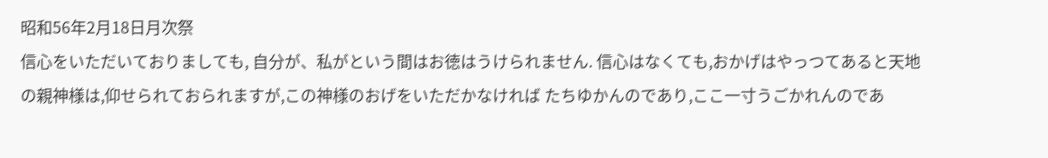昭和56年2月18日月次祭
信心をいただいておりましても, 自分が、私がという間はお徳はうけられません. 信心はなくても,おかげはやっつてあると天地の親神様は,仰せられておられますが,この神様のおげをいただかなければ たちゆかんのであり,ここ一寸うごかれんのであ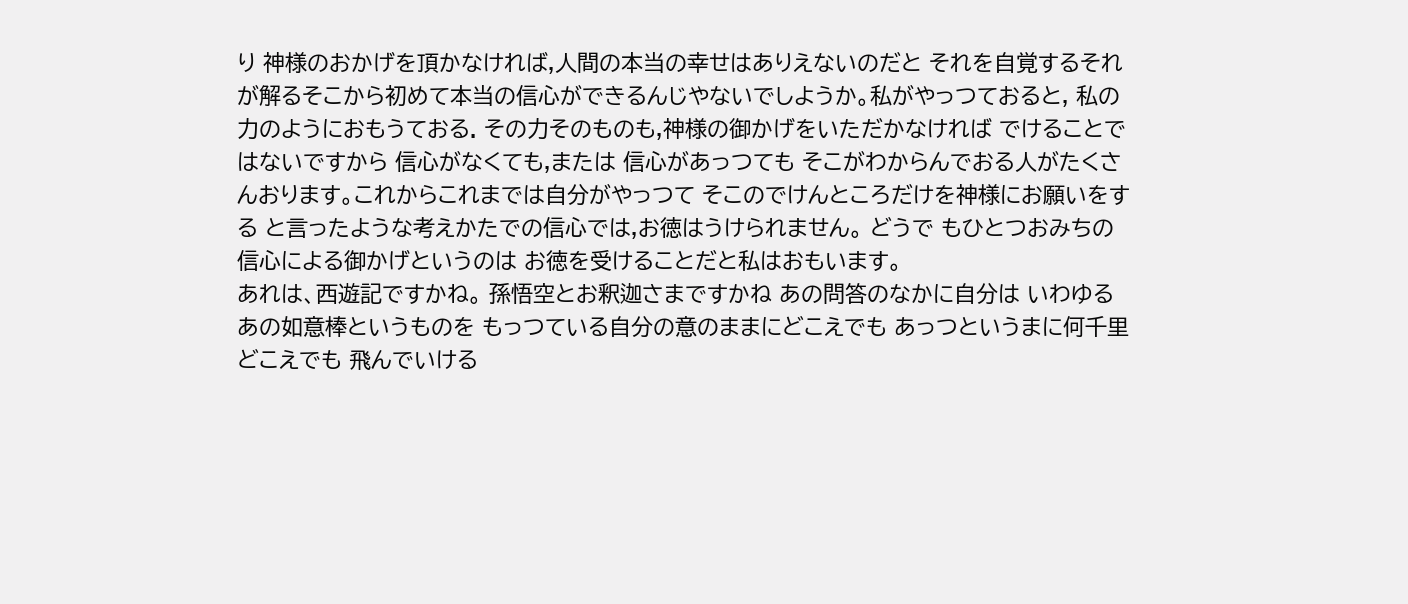り 神様のおかげを頂かなければ,人間の本当の幸せはありえないのだと それを自覚するそれが解るそこから初めて本当の信心ができるんじやないでしようか。私がやっつておると, 私の力のようにおもうておる. その力そのものも,神様の御かげをいただかなければ でけることではないですから 信心がなくても,または 信心があっつても そこがわからんでおる人がたくさんおります。これからこれまでは自分がやっつて そこのでけんところだけを神様にお願いをする と言ったような考えかたでの信心では,お徳はうけられません。 どうで もひとつおみちの信心による御かげというのは お徳を受けることだと私はおもいます。
あれは、西遊記ですかね。 孫悟空とお釈迦さまですかね あの問答のなかに自分は いわゆる あの如意棒というものを もっつている自分の意のままにどこえでも あっつというまに何千里どこえでも 飛んでいける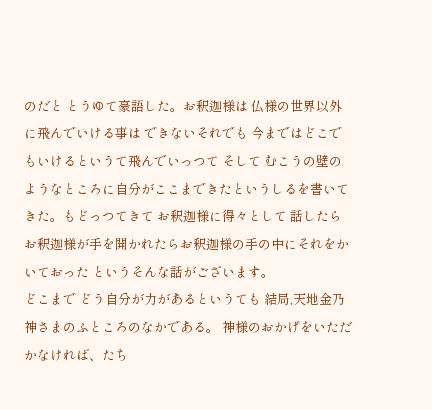のだと とうゆて豪語した。お釈迦様は 仏様の世界以外に飛んでいける事は できないそれでも 今まではどこでもいけるというて飛んでいっつて そして むこうの壁のようなところに自分がここまできたというしるを書いてきた。もどっつてきて お釈迦様に得々として 話したらお釈迦様が手を開かれたらお釈迦様の手の中にそれをかいておった というそんな話がございます。
どこまで どう自分が力があるというても 結局,天地金乃神さまのふところのなかである。 神様のおかげをいただかなければ、たち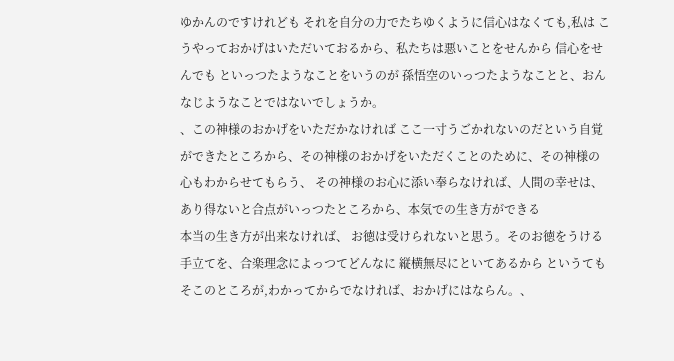ゆかんのですけれども それを自分の力でたちゆくように信心はなくても,私は こうやっておかげはいただいておるから、私たちは悪いことをせんから 信心をせんでも といっつたようなことをいうのが 孫悟空のいっつたようなことと、おんなじようなことではないでしょうか。
、この神様のおかげをいただかなければ ここ一寸うごかれないのだという自覚ができたところから、その神様のおかげをいただくことのために、その神様の心もわからせてもらう、 その神様のお心に添い奉らなければ、人間の幸せは、あり得ないと合点がいっつたところから、本気での生き方ができる
本当の生き方が出来なければ、 お徳は受けられないと思う。そのお徳をうける手立てを、合楽理念によっつてどんなに 縦横無尽にといてあるから というても そこのところが,わかってからでなければ、おかげにはならん。、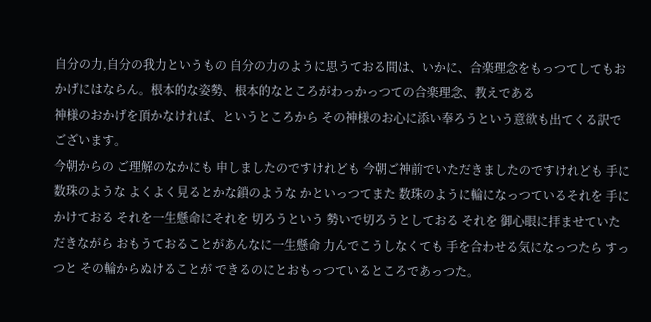自分の力,自分の我力というもの 自分の力のように思うておる間は、いかに、合楽理念をもっつてしてもおかげにはならん。根本的な姿勢、根本的なところがわっかっつての合楽理念、教えである
神様のおかげを頂かなければ、というところから その神様のお心に添い奉ろうという意欲も出てくる訳でございます。
今朝からの ご理解のなかにも 申しましたのですけれども 今朝ご神前でいただきましたのですけれども 手に数珠のような よくよく見るとかな鎖のような かといっつてまた 数珠のように輪になっつているそれを 手にかけておる それを一生懸命にそれを 切ろうという 勢いで切ろうとしておる それを 御心眼に拝ませていただきながら おもうておることがあんなに一生懸命 力んでこうしなくても 手を合わせる気になっつたら すっつと その輪からぬけることが できるのにとおもっつているところであっつた。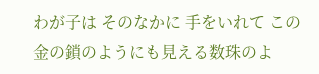わが子は そのなかに 手をいれて この金の鎖のようにも見える数珠のよ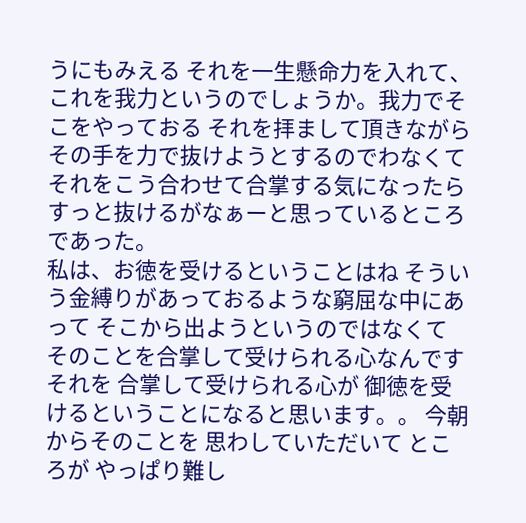うにもみえる それを一生懸命力を入れて、これを我力というのでしょうか。我力でそこをやっておる それを拝まして頂きながら その手を力で抜けようとするのでわなくて それをこう合わせて合掌する気になったら すっと抜けるがなぁーと思っているところであった。
私は、お徳を受けるということはね そういう金縛りがあっておるような窮屈な中にあって そこから出ようというのではなくて そのことを合掌して受けられる心なんです それを 合掌して受けられる心が 御徳を受けるということになると思います。。 今朝からそのことを 思わしていただいて ところが やっぱり難し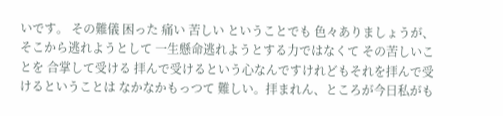いです。 その難儀 困った 痛い 苦しい ということでも 色々ありましょうが、 そこから逃れようとして 一生懸命逃れようとする力ではなくて その苦しいことを 合掌して受ける 拝んで受けるという心なんですけれどもそれを拝んで受けるということは なかなかもっつて 難しい。拝まれん、ところが今日私がも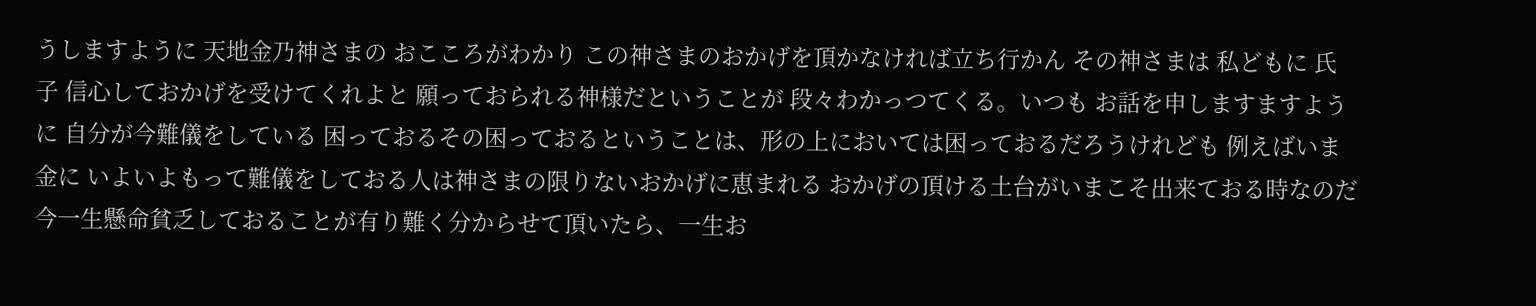うしますように 天地金乃神さまの おこころがわかり この神さまのおかげを頂かなければ立ち行かん その神さまは 私どもに 氏子 信心しておかげを受けてくれよと 願っておられる神様だということが 段々わかっつてくる。いつも お話を申しますますように 自分が今難儀をしている 困っておるその困っておるということは、形の上においては困っておるだろうけれども 例えばいま金に いよいよもって難儀をしておる人は神さまの限りないおかげに恵まれる おかげの頂ける土台がいまこそ出来ておる時なのだ 今一生懸命貧乏しておることが有り難く分からせて頂いたら、一生お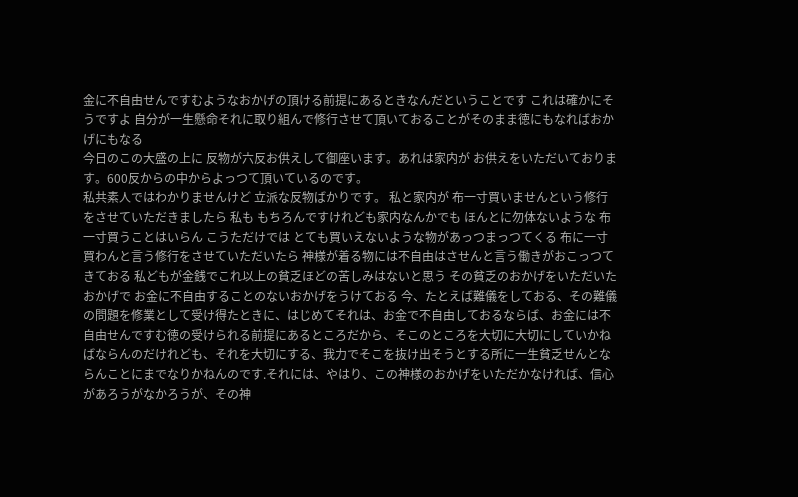金に不自由せんですむようなおかげの頂ける前提にあるときなんだということです これは確かにそうですよ 自分が一生懸命それに取り組んで修行させて頂いておることがそのまま徳にもなればおかげにもなる
今日のこの大盛の上に 反物が六反お供えして御座います。あれは家内が お供えをいただいております。600反からの中からよっつて頂いているのです。
私共素人ではわかりませんけど 立派な反物ばかりです。 私と家内が 布一寸買いませんという修行をさせていただきましたら 私も もちろんですけれども家内なんかでも ほんとに勿体ないような 布一寸買うことはいらん こうただけでは とても買いえないような物があっつまっつてくる 布に一寸買わんと言う修行をさせていただいたら 神様が着る物には不自由はさせんと言う働きがおこっつてきておる 私どもが金銭でこれ以上の貧乏ほどの苦しみはないと思う その貧乏のおかげをいただいたおかげで お金に不自由することのないおかげをうけておる 今、たとえば難儀をしておる、その難儀の問題を修業として受け得たときに、はじめてそれは、お金で不自由しておるならば、お金には不自由せんですむ徳の受けられる前提にあるところだから、そこのところを大切に大切にしていかねばならんのだけれども、それを大切にする、我力でそこを抜け出そうとする所に一生貧乏せんとならんことにまでなりかねんのです.それには、やはり、この神様のおかげをいただかなければ、信心があろうがなかろうが、その神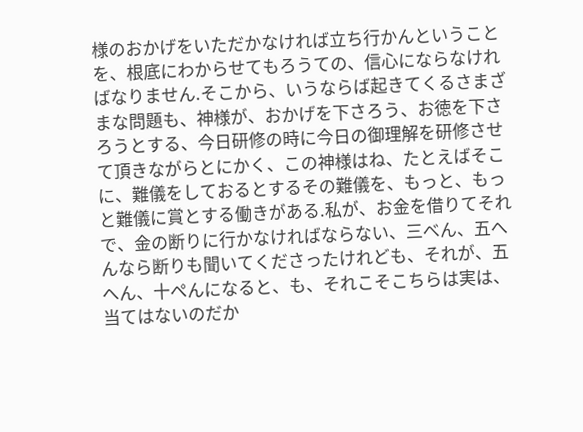様のおかげをいただかなければ立ち行かんということを、根底にわからせてもろうての、信心にならなければなりません.そこから、いうならば起きてくるさまざまな問題も、神様が、おかげを下さろう、お徳を下さろうとする、今日研修の時に今日の御理解を研修させて頂きながらとにかく、この神様はね、たとえばそこに、難儀をしておるとするその難儀を、もっと、もっと難儀に賞とする働きがある.私が、お金を借りてそれで、金の断りに行かなければならない、三べん、五へんなら断りも聞いてくださったけれども、それが、五へん、十ぺんになると、も、それこそこちらは実は、当てはないのだか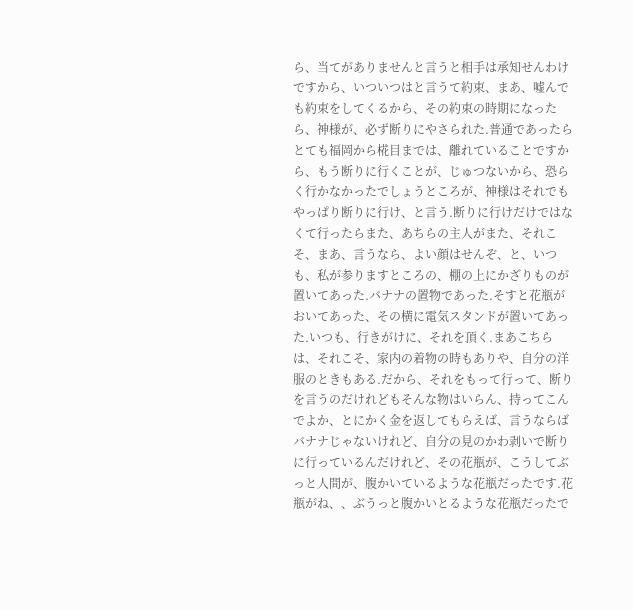ら、当てがありませんと言うと相手は承知せんわけですから、いついつはと言うて約束、まあ、嘘んでも約束をしてくるから、その約束の時期になったら、神様が、必ず断りにやさられた.普通であったらとても福岡から椛目までは、離れていることですから、もう断りに行くことが、じゅつないから、恐らく行かなかったでしょうところが、神様はそれでもやっぱり断りに行け、と言う.断りに行けだけではなくて行ったらまた、あちらの主人がまた、それこそ、まあ、言うなら、よい顔はせんぞ、と、いつも、私が参りますところの、棚の上にかざりものが置いてあった.バナナの置物であった.そすと花瓶がおいてあった、その横に電気スタンドが置いてあった.いつも、行きがけに、それを頂く.まあこちらは、それこそ、家内の着物の時もありや、自分の洋服のときもある.だから、それをもって行って、断りを言うのだけれどもそんな物はいらん、持ってこんでよか、とにかく金を返してもらえば、言うならばバナナじゃないけれど、自分の見のかわ剥いで断りに行っているんだけれど、その花瓶が、こうしてぶっと人間が、腹かいているような花瓶だったです.花瓶がね、、ぶうっと腹かいとるような花瓶だったで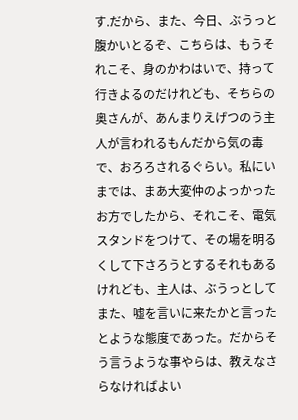す.だから、また、今日、ぶうっと腹かいとるぞ、こちらは、もうそれこそ、身のかわはいで、持って行きよるのだけれども、そちらの奥さんが、あんまりえげつのう主人が言われるもんだから気の毒で、おろろされるぐらい。私にいまでは、まあ大変仲のよっかったお方でしたから、それこそ、電気スタンドをつけて、その場を明るくして下さろうとするそれもあるけれども、主人は、ぶうっとしてまた、嘘を言いに来たかと言ったとような態度であった。だからそう言うような事やらは、教えなさらなければよい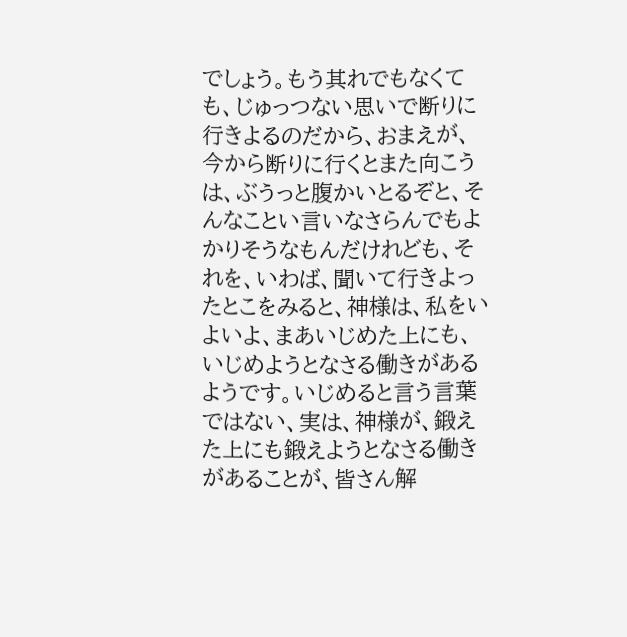でしょう。もう其れでもなくても、じゅっつない思いで断りに行きよるのだから、おまえが、今から断りに行くとまた向こうは、ぶうっと腹かいとるぞと、そんなことい言いなさらんでもよかりそうなもんだけれども、それを、いわば、聞いて行きよったとこをみると、神様は、私をいよいよ、まあいじめた上にも、いじめようとなさる働きがあるようです。いじめると言う言葉ではない、実は、神様が、鍛えた上にも鍛えようとなさる働きがあることが、皆さん解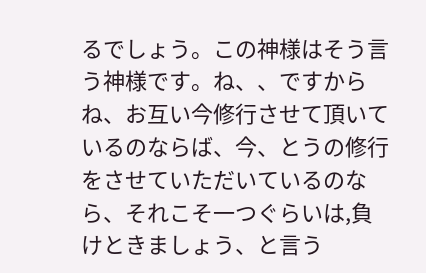るでしょう。この神様はそう言う神様です。ね、、ですからね、お互い今修行させて頂いているのならば、今、とうの修行をさせていただいているのなら、それこそ一つぐらいは,負けときましょう、と言う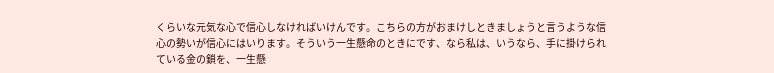くらいな元気な心で信心しなければいけんです。こちらの方がおまけしときましょうと言うような信心の勢いが信心にはいります。そういう一生懸命のときにです、なら私は、いうなら、手に掛けられている金の鎖を、一生懸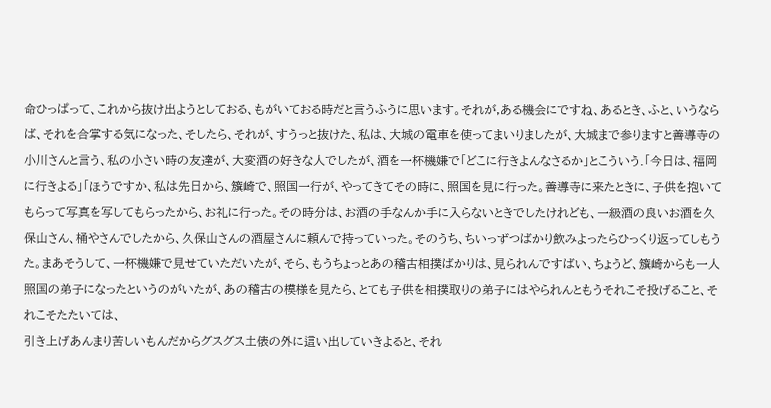命ひっぱって、これから抜け出ようとしておる、もがいておる時だと言うふうに思います。それが,ある機会にですね、あるとき、ふと、いうならば、それを合掌する気になった、そしたら、それが、すうっと抜けた、私は、大城の電車を使ってまいりましたが、大城まで参りますと善導寺の小川さんと言う、私の小さい時の友達が、大変酒の好きな人でしたが、酒を一杯機嫌で「どこに行きよんなさるか」とこういう.「今日は、福岡に行きよる」「ほうですか、私は先日から、籏崎で、照国一行が、やってきてその時に、照国を見に行った。善導寺に来たときに、子供を抱いてもらって写真を写してもらったから、お礼に行った。その時分は、お酒の手なんか手に入らないときでしたけれども、一級酒の良いお酒を久保山さん、桶やさんでしたから、久保山さんの酒屋さんに頼んで持っていった。そのうち、ちいっずつばかり飲みよったらひっくり返ってしもうた。まあそうして、一杯機嫌で見せていただいたが、そら、もうちょっとあの稽古相撲ばかりは、見られんですばい、ちょうど、籏崎からも一人照国の弟子になったというのがいたが、あの稽古の模様を見たら、とても子供を相撲取りの弟子にはやられんともうそれこそ投げること、それこそたたいては、
引き上げあんまり苦しいもんだからグスグス土俵の外に這い出していきよると、それ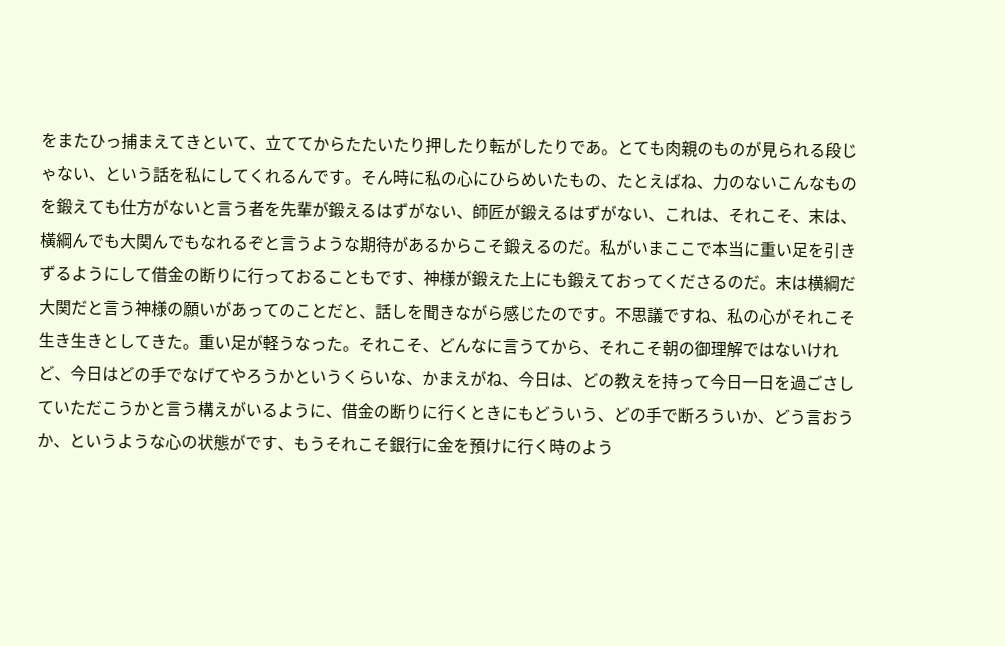をまたひっ捕まえてきといて、立ててからたたいたり押したり転がしたりであ。とても肉親のものが見られる段じゃない、という話を私にしてくれるんです。そん時に私の心にひらめいたもの、たとえばね、力のないこんなものを鍛えても仕方がないと言う者を先輩が鍛えるはずがない、師匠が鍛えるはずがない、これは、それこそ、末は、橫綱んでも大関んでもなれるぞと言うような期待があるからこそ鍛えるのだ。私がいまここで本当に重い足を引きずるようにして借金の断りに行っておることもです、神様が鍛えた上にも鍛えておってくださるのだ。末は横綱だ大関だと言う神様の願いがあってのことだと、話しを聞きながら感じたのです。不思議ですね、私の心がそれこそ生き生きとしてきた。重い足が軽うなった。それこそ、どんなに言うてから、それこそ朝の御理解ではないけれど、今日はどの手でなげてやろうかというくらいな、かまえがね、今日は、どの教えを持って今日一日を過ごさしていただこうかと言う構えがいるように、借金の断りに行くときにもどういう、どの手で断ろういか、どう言おうか、というような心の状態がです、もうそれこそ銀行に金を預けに行く時のよう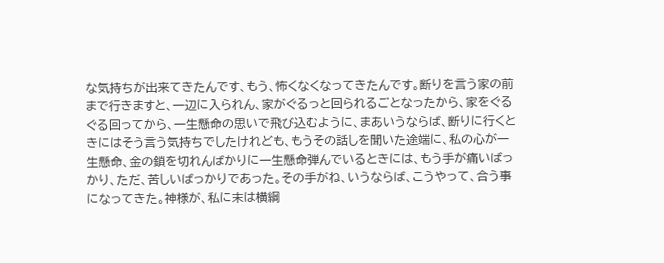な気持ちが出来てきたんです、もう、怖くなくなってきたんです。断りを言う家の前まで行きますと、一辺に入られん、家がぐるっと回られるごとなったから、家をぐるぐる回ってから、一生懸命の思いで飛び込むように、まあいうならば、断りに行くときにはそう言う気持ちでしたけれども、もうその話しを聞いた途端に、私の心が一生懸命、金の鎖を切れんばかりに一生懸命弾んでいるときには、もう手が痛いばっかり、ただ、苦しいばっかりであった。その手がね、いうならば、こうやって、合う事になってきた。神様が、私に末は横綱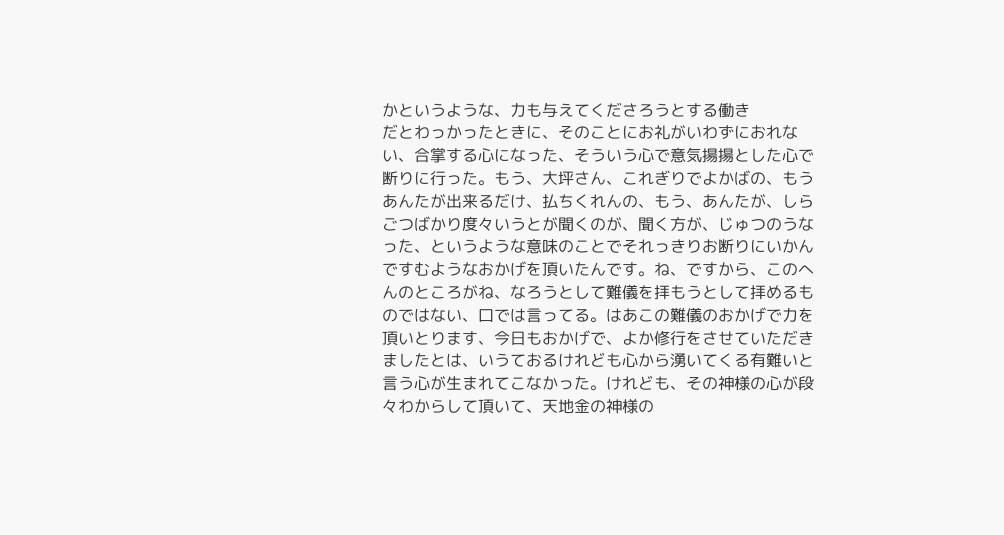かというような、力も与えてくださろうとする働き
だとわっかったときに、そのことにお礼がいわずにおれない、合掌する心になった、そういう心で意気揚揚とした心で断りに行った。もう、大坪さん、これぎりでよかばの、もうあんたが出来るだけ、払ちくれんの、もう、あんたが、しらごつばかり度々いうとが聞くのが、聞く方が、じゅつのうなった、というような意味のことでそれっきりお断りにいかんですむようなおかげを頂いたんです。ね、ですから、このへんのところがね、なろうとして難儀を拝もうとして拝めるものではない、口では言ってる。はあこの難儀のおかげで力を頂いとります、今日もおかげで、よか修行をさせていただきましたとは、いうておるけれども心から湧いてくる有難いと言う心が生まれてこなかった。けれども、その神様の心が段々わからして頂いて、天地金の神様の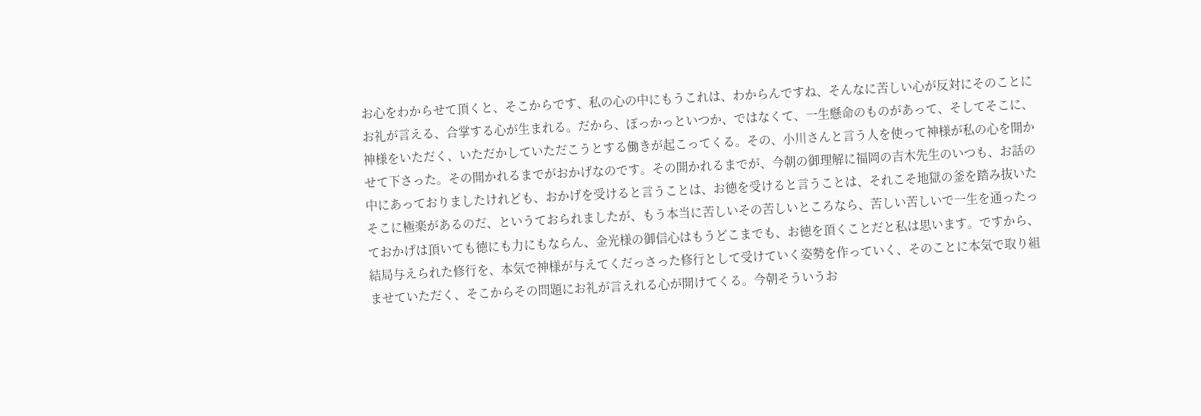お心をわからせて頂くと、そこからです、私の心の中にもうこれは、わからんですね、そんなに苦しい心が反対にそのことにお礼が言える、合掌する心が生まれる。だから、ぽっかっといつか、ではなくて、一生懸命のものがあって、そしてそこに、神様をいただく、いただかしていただこうとする働きが起こってくる。その、小川さんと言う人を使って神様が私の心を開かせて下さった。その開かれるまでがおかげなのです。その開かれるまでが、今朝の御理解に福岡の吉木先生のいつも、お話の中にあっておりましたけれども、おかげを受けると言うことは、お徳を受けると言うことは、それこそ地獄の釜を踏み抜いたそこに極楽があるのだ、というておられましたが、もう本当に苦しいその苦しいところなら、苦しい苦しいで一生を通ったっておかげは頂いても徳にも力にもならん、金光様の御信心はもうどこまでも、お徳を頂くことだと私は思います。ですから、結局与えられた修行を、本気で神様が与えてくだっさった修行として受けていく姿勢を作っていく、そのことに本気で取り組ませていただく、そこからその問題にお礼が言えれる心が開けてくる。今朝そういうお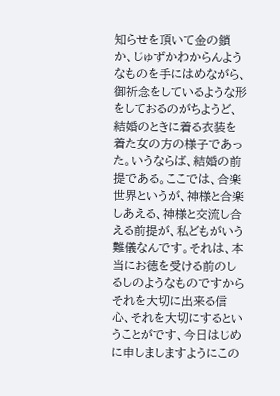知らせを頂いて金の鎖か、じゅずかわからんようなものを手にはめながら、御祈念をしているような形をしておるのがちようど、結婚のときに着る衣装を着た女の方の様子であった。いうならば、結婚の前提である。ここでは、合楽世界というが、神様と合楽しあえる、神様と交流し合える前提が、私どもがいう難儀なんです。それは、本当にお徳を受ける前のしるしのようなものですからそれを大切に出来る信心、それを大切にするということがです、今日はじめに申しましますようにこの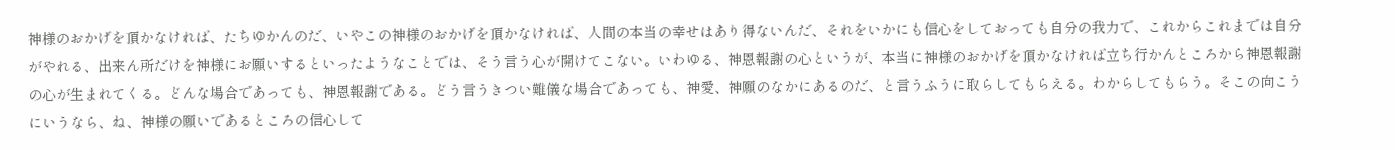神様のおかげを頂かなければ、たちゆかんのだ、いやこの神様のおかげを頂かなければ、人間の本当の幸せはあり得ないんだ、それをいかにも信心をしておっても自分の我力で、これからこれまでは自分がやれる、出来ん所だけを神様にお願いするといったようなことでは、そう言う心が開けてこない。いわゆる、神恩報謝の心というが、本当に神様のおかげを頂かなければ立ち行かんところから神恩報謝の心が生まれてくる。どんな場合であっても、神恩報謝である。どう言うきつい難儀な場合であっても、神愛、神願のなかにあるのだ、と言うふうに取らしてもらえる。わからしてもらう。そこの向こうにいうなら、ね、神様の願いであるところの信心して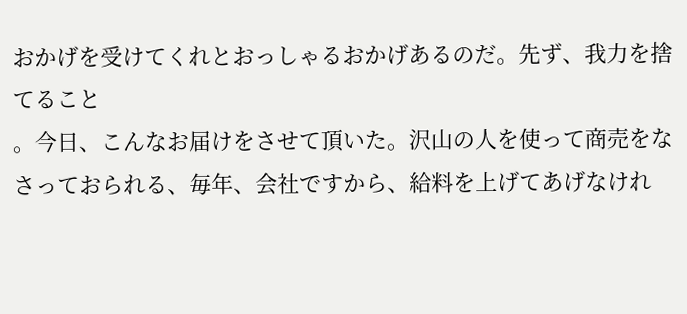おかげを受けてくれとおっしゃるおかげあるのだ。先ず、我力を捨てること
。今日、こんなお届けをさせて頂いた。沢山の人を使って商売をなさっておられる、毎年、会社ですから、給料を上げてあげなけれ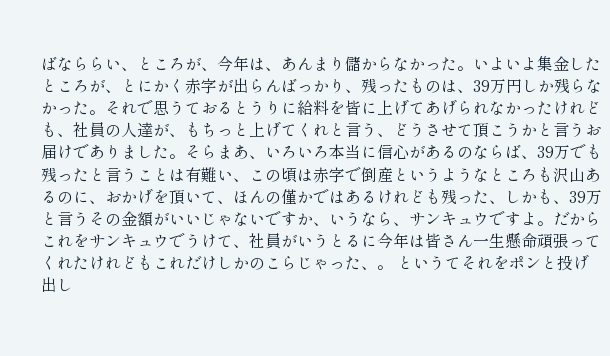ばなららい、ところが、今年は、あんまり儲からなかった。いよいよ集金したところが、とにかく赤字が出らんばっかり、残ったものは、39万円しか残らなかった。それで思うておるとうりに給料を皆に上げてあげられなかったけれども、社員の人達が、もちっと上げてくれと言う、どうさせて頂こうかと言うお届けでありました。そらまあ、いろいろ本当に信心があるのならば、39万でも残ったと言うことは有難い、この頃は赤字で倒産というようなところも沢山あるのに、おかげを頂いて、ほんの僅かではあるけれども残った、しかも、39万と言うその金額がいいじゃないですか、いうなら、サンキュウですよ。だからこれをサンキュウでうけて、社員がいうとるに今年は皆さん一生懸命頑張ってくれたけれどもこれだけしかのこらじゃった、。 というてそれをポンと投げ出し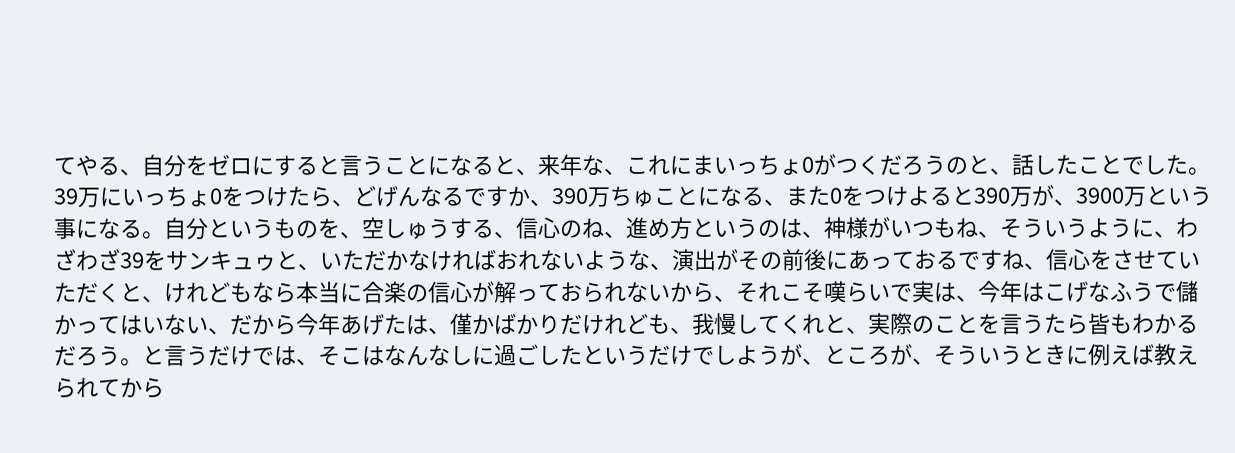てやる、自分をゼロにすると言うことになると、来年な、これにまいっちょ0がつくだろうのと、話したことでした。39万にいっちょ0をつけたら、どげんなるですか、390万ちゅことになる、また0をつけよると390万が、3900万という事になる。自分というものを、空しゅうする、信心のね、進め方というのは、神様がいつもね、そういうように、わざわざ39をサンキュゥと、いただかなければおれないような、演出がその前後にあっておるですね、信心をさせていただくと、けれどもなら本当に合楽の信心が解っておられないから、それこそ嘆らいで実は、今年はこげなふうで儲かってはいない、だから今年あげたは、僅かばかりだけれども、我慢してくれと、実際のことを言うたら皆もわかるだろう。と言うだけでは、そこはなんなしに過ごしたというだけでしようが、ところが、そういうときに例えば教えられてから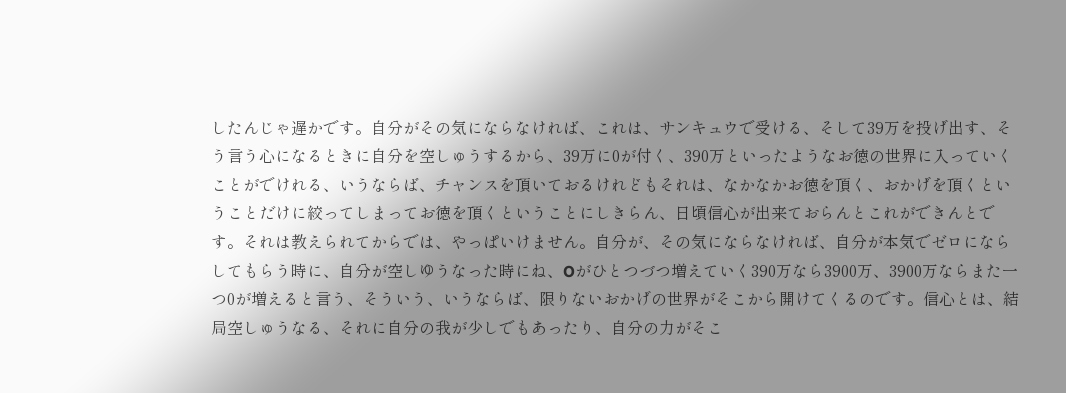したんじゃ遅かです。自分がその気にならなければ、これは、サンキュウで受ける、そして39万を投げ出す、そう言う心になるときに自分を空しゅうするから、39万に0が付く、390万といったようなお徳の世界に入っていくことがでけれる、いうならば、チャンスを頂いておるけれどもそれは、なかなかお徳を頂く、おかげを頂くということだけに絞ってしまってお徳を頂くということにしきらん、日頃信心が出来ておらんとこれができんとです。それは教えられてからでは、やっぱいけません。自分が、その気にならなければ、自分が本気でゼロにならしてもらう時に、自分が空しゆうなった時にね、Oがひとつづつ増えていく390万なら3900万、3900万ならまた一つ0が増えると言う、そういう、いうならば、限りないおかげの世界がそこから開けてくるのです。信心とは、結局空しゅうなる、それに自分の我が少しでもあったり、自分の力がそこ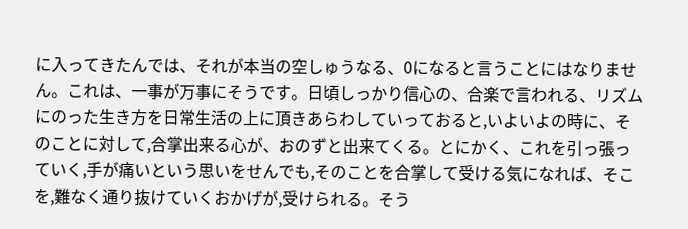に入ってきたんでは、それが本当の空しゅうなる、0になると言うことにはなりません。これは、一事が万事にそうです。日頃しっかり信心の、合楽で言われる、リズムにのった生き方を日常生活の上に頂きあらわしていっておると,いよいよの時に、そのことに対して,合掌出来る心が、おのずと出来てくる。とにかく、これを引っ張っていく,手が痛いという思いをせんでも,そのことを合掌して受ける気になれば、そこを,難なく通り抜けていくおかげが,受けられる。そう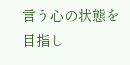言う心の状態を目指し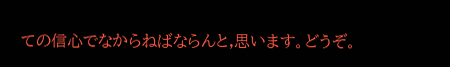ての信心でなからねばならんと,思います。どうぞ。